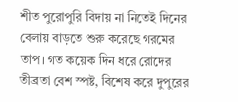শীত পুরোপুরি বিদায় না নিতেই দিনের বেলায় বাড়তে শুরু করেছে গরমের তাপ। গত কয়েক দিন ধরে রোদের তীব্রতা বেশ স্পষ্ট, বিশেষ করে দুপুরের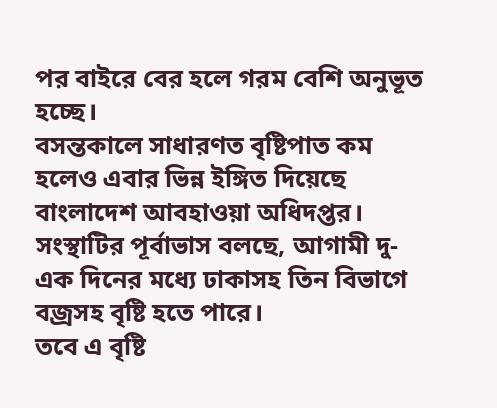পর বাইরে বের হলে গরম বেশি অনুভূত হচ্ছে।
বসন্তকালে সাধারণত বৃষ্টিপাত কম হলেও এবার ভিন্ন ইঙ্গিত দিয়েছে বাংলাদেশ আবহাওয়া অধিদপ্তর। সংস্থাটির পূর্বাভাস বলছে, আগামী দু-এক দিনের মধ্যে ঢাকাসহ তিন বিভাগে বজ্রসহ বৃষ্টি হতে পারে।
তবে এ বৃষ্টি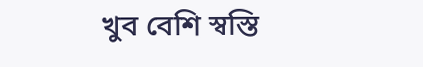খুব বেশি স্বস্তি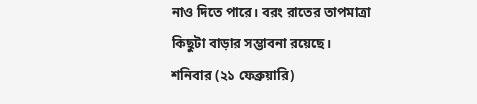নাও দিতে পারে। বরং রাতের তাপমাত্রা কিছুটা বাড়ার সম্ভাবনা রয়েছে।
শনিবার (২১ ফেব্রুয়ারি)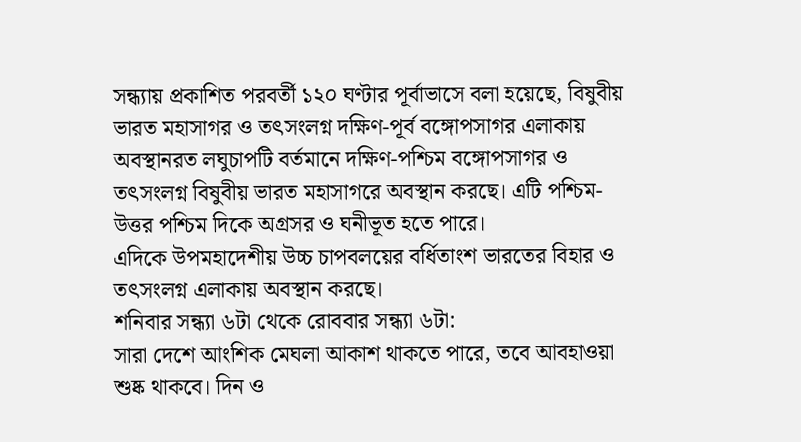সন্ধ্যায় প্রকাশিত পরবর্তী ১২০ ঘণ্টার পূর্বাভাসে বলা হয়েছে, বিষুবীয় ভারত মহাসাগর ও তৎসংলগ্ন দক্ষিণ-পূর্ব বঙ্গোপসাগর এলাকায় অবস্থানরত লঘুচাপটি বর্তমানে দক্ষিণ-পশ্চিম বঙ্গোপসাগর ও তৎসংলগ্ন বিষুবীয় ভারত মহাসাগরে অবস্থান করছে। এটি পশ্চিম-উত্তর পশ্চিম দিকে অগ্রসর ও ঘনীভূত হতে পারে।
এদিকে উপমহাদেশীয় উচ্চ চাপবলয়ের বর্ধিতাংশ ভারতের বিহার ও তৎসংলগ্ন এলাকায় অবস্থান করছে।
শনিবার সন্ধ্যা ৬টা থেকে রোববার সন্ধ্যা ৬টা:
সারা দেশে আংশিক মেঘলা আকাশ থাকতে পারে, তবে আবহাওয়া শুষ্ক থাকবে। দিন ও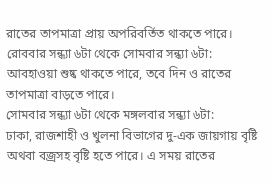রাতের তাপমাত্রা প্রায় অপরিবর্তিত থাকতে পারে।
রোববার সন্ধ্যা ৬টা থেকে সোমবার সন্ধ্যা ৬টা:
আবহাওয়া শুষ্ক থাকতে পারে, তবে দিন ও রাতের তাপমাত্রা বাড়তে পারে।
সোমবার সন্ধ্যা ৬টা থেকে মঙ্গলবার সন্ধ্যা ৬টা:
ঢাকা, রাজশাহী ও খুলনা বিভাগের দু-এক জায়গায় বৃষ্টি অথবা বজ্রসহ বৃষ্টি হতে পারে। এ সময় রাতের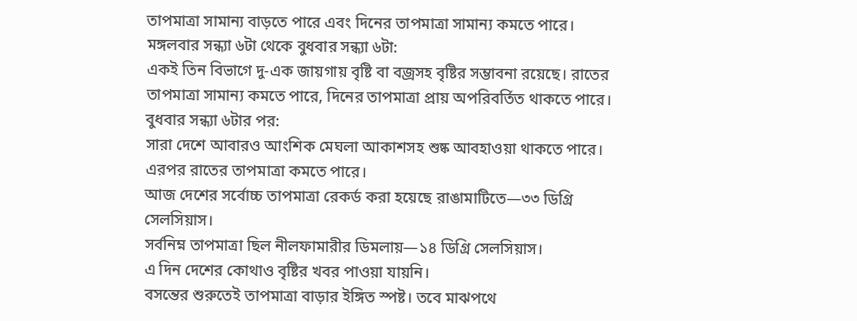তাপমাত্রা সামান্য বাড়তে পারে এবং দিনের তাপমাত্রা সামান্য কমতে পারে।
মঙ্গলবার সন্ধ্যা ৬টা থেকে বুধবার সন্ধ্যা ৬টা:
একই তিন বিভাগে দু-এক জায়গায় বৃষ্টি বা বজ্রসহ বৃষ্টির সম্ভাবনা রয়েছে। রাতের তাপমাত্রা সামান্য কমতে পারে, দিনের তাপমাত্রা প্রায় অপরিবর্তিত থাকতে পারে।
বুধবার সন্ধ্যা ৬টার পর:
সারা দেশে আবারও আংশিক মেঘলা আকাশসহ শুষ্ক আবহাওয়া থাকতে পারে। এরপর রাতের তাপমাত্রা কমতে পারে।
আজ দেশের সর্বোচ্চ তাপমাত্রা রেকর্ড করা হয়েছে রাঙামাটিতে—৩৩ ডিগ্রি সেলসিয়াস।
সর্বনিম্ন তাপমাত্রা ছিল নীলফামারীর ডিমলায়—১৪ ডিগ্রি সেলসিয়াস।
এ দিন দেশের কোথাও বৃষ্টির খবর পাওয়া যায়নি।
বসন্তের শুরুতেই তাপমাত্রা বাড়ার ইঙ্গিত স্পষ্ট। তবে মাঝপথে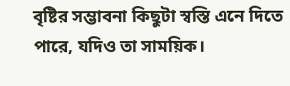বৃষ্টির সম্ভাবনা কিছুটা স্বস্তি এনে দিতে পারে, যদিও তা সাময়িক।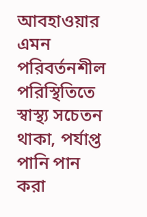আবহাওয়ার এমন পরিবর্তনশীল পরিস্থিতিতে স্বাস্থ্য সচেতন থাকা, পর্যাপ্ত পানি পান করা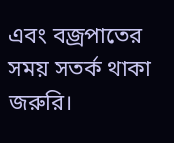এবং বজ্রপাতের সময় সতর্ক থাকা জরুরি।